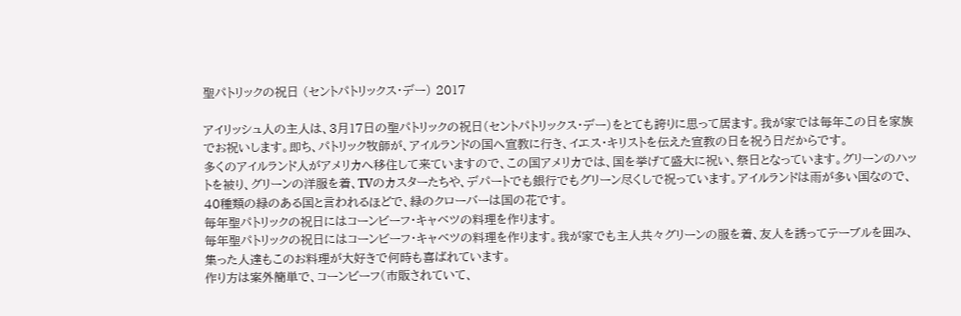聖パトリックの祝日 (セントパトリックス・デー) 2017

アイリッシュ人の主人は、3月17日の聖パトリックの祝日(セントパトリックス・デー)をとても誇りに思って居ます。我が家では毎年この日を家族でお祝いします。即ち、パトリック牧師が、アイルランドの国へ宣教に行き、イエス・キリストを伝えた宣教の日を祝う日だからです。
多くのアイルランド人がアメリカへ移住して来ていますので、この国アメリカでは、国を挙げて盛大に祝い、祭日となっています。グリーンのハットを被り、グリーンの洋服を着、TVのカスターたちや、デパートでも銀行でもグリーン尽くしで祝っています。アイルランドは雨が多い国なので、40種類の緑のある国と言われるほどで、緑のクローバーは国の花です。
毎年聖パトリックの祝日にはコーンビーフ・キャベツの料理を作ります。
毎年聖パトリックの祝日にはコーンビーフ・キャベツの料理を作ります。我が家でも主人共々グリーンの服を着、友人を誘ってテーブルを囲み、集った人達もこのお料理が大好きで何時も喜ばれています。
作り方は案外簡単で、コーンビーフ(市販されていて、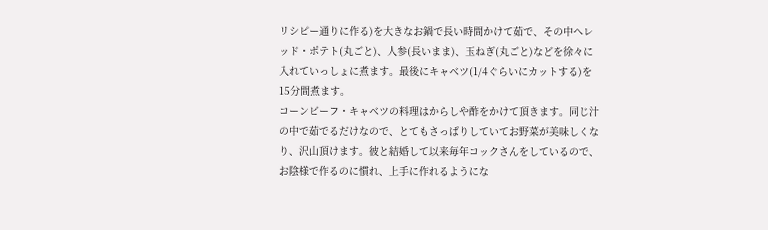リシピー通りに作る)を大きなお鍋で長い時間かけて茹で、その中へレッド・ポテト(丸ごと)、人参(長いまま)、玉ねぎ(丸ごと)などを徐々に入れていっしょに煮ます。最後にキャベツ(1/4ぐらいにカットする)を15分間煮ます。
コーンビーフ・キャベツの料理はからしや酢をかけて頂きます。同じ汁の中で茹でるだけなので、とてもさっぱりしていてお野菜が美味しくなり、沢山頂けます。彼と結婚して以来毎年コックさんをしているので、お陰様で作るのに慣れ、上手に作れるようにな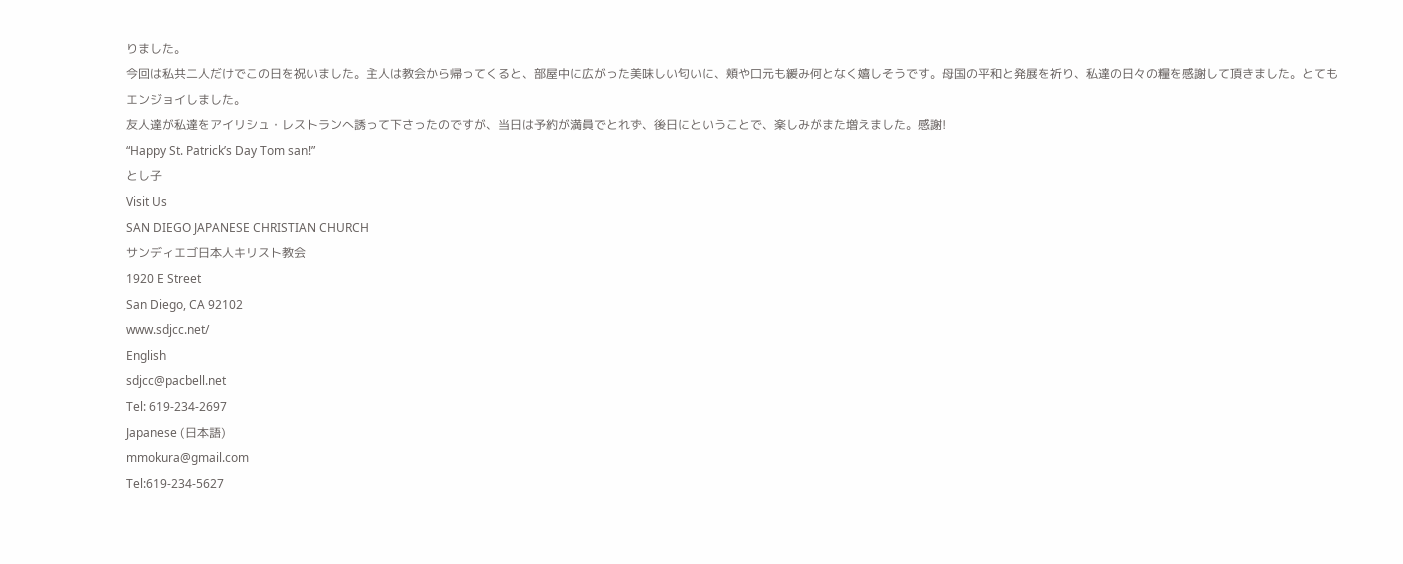りました。
今回は私共二人だけでこの日を祝いました。主人は教会から帰ってくると、部屋中に広がった美味しい匂いに、頬や口元も緩み何となく嬉しそうです。母国の平和と発展を祈り、私達の日々の糧を感謝して頂きました。とてもエンジョイしました。
友人達が私達をアイリシュ・レストランへ誘って下さったのですが、当日は予約が満員でとれず、後日にということで、楽しみがまた増えました。感謝!
“Happy St. Patrick’s Day Tom san!”
とし子
Visit Us
SAN DIEGO JAPANESE CHRISTIAN CHURCH
サンディエゴ日本人キリスト教会
1920 E Street
San Diego, CA 92102
www.sdjcc.net/
English
sdjcc@pacbell.net
Tel: 619-234-2697
Japanese (日本語)
mmokura@gmail.com
Tel:619-234-5627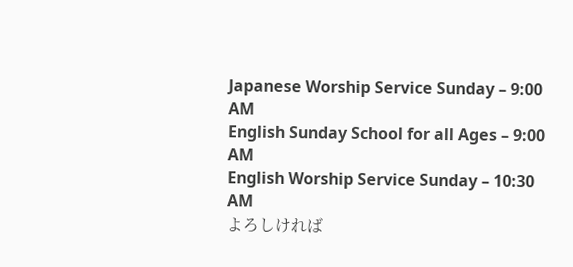Japanese Worship Service Sunday – 9:00 AM
English Sunday School for all Ages – 9:00 AM
English Worship Service Sunday – 10:30 AM
よろしければ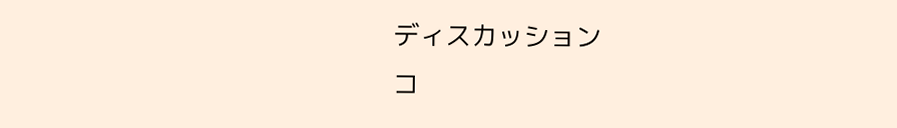ディスカッション
コ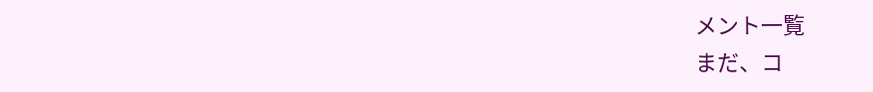メント一覧
まだ、コ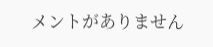メントがありません